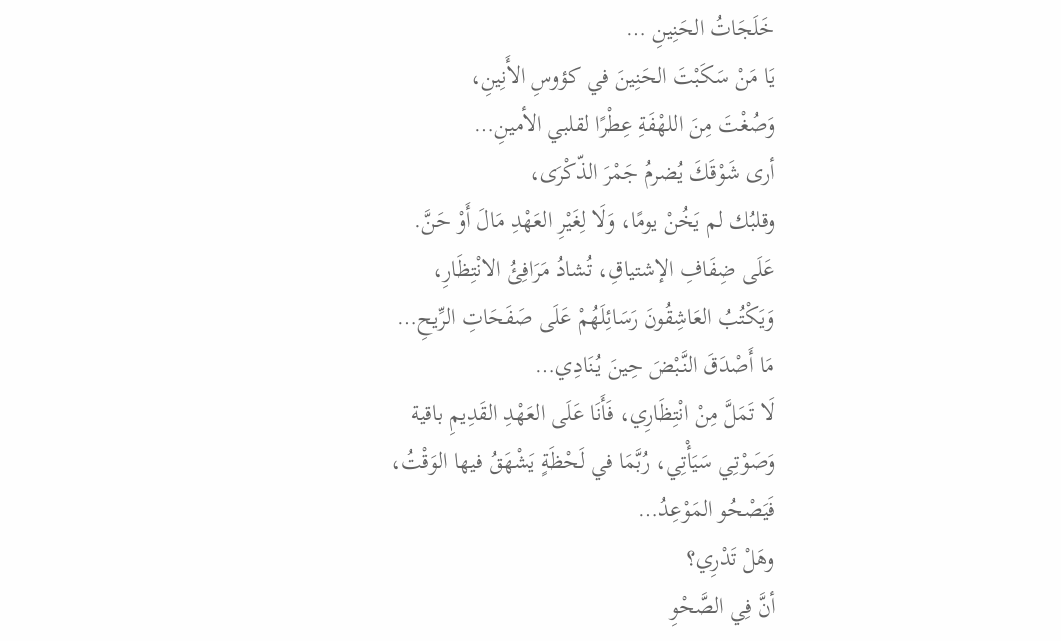خَلَجَاتُ الحَنِينِ …
يَا مَنْ سَكَبْتَ الحَنِينَ في كؤوسِ الأَنِينِ،
وَصُغْتَ مِنَ اللهْفَةِ عِطْرًا لقلبي الأمينِ…
أرى شَوْقَكَ يُضرمُ جَمْرَ الذّكْرَى،
وقلبُك لم يَخُنْ يومًا، وَلَا لِغَيْرِ العَهْدِ مَالَ أَوْ حَنَّ.
عَلَى ضِفَافِ الإشتياقِ، تُشادُ مَرَافِئُ الانْتِظَارِ،
وَيَكْتُبُ العَاشِقُونَ رَسَائِلَهُمْ عَلَى صَفَحَاتِ الرِّيحِ…
مَا أَصْدَقَ النَّبْضَ حِينَ يُنَادِي…
لَا تَمَلَّ مِنْ انْتِظَارِي، فَأَنَا عَلَى العَهْدِ القَدِيمِ باقية
وَصَوْتِي سَيَأْتِي، رُبَّمَا في لَحْظَةٍ يَشْهَقُ فيها الوَقْتُ،
فَيَصْحُو المَوْعِدُ…
وهَلْ تَدْرِي؟
أنَّ فِي الصَّحْوِ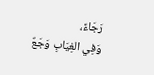رَجَاءً،
وَفِي الغِيَابِ وَجَعٌ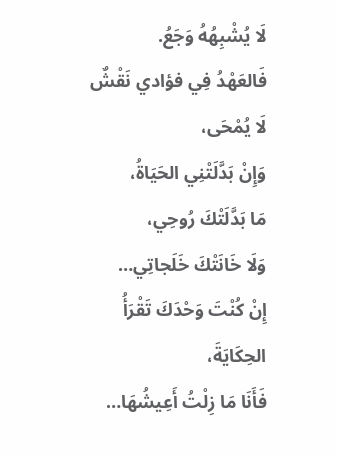لَا يُشْبِهُهُ وَجَعُ.
فَالعَهْدُ فِي فؤادي نَقْشٌ لَا يُمْحَى،
وَإِنْ بَدَّلَتْنِي الحَيَاةُ،
مَا بَدَّلَتْكَ رُوحِي،
وَلَا خَانَتْكَ خَلَجاتِي…
إِنْ كُنْتَ وَحْدَكَ تَقْرَأُ الحِكَايَةَ،
فَأَنَا مَا زِلْتُ أَعِيشُهَا…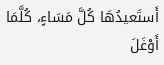أَستَعيدُهَا كُلَّ مَسَاءٍ، كُلَّمَا أَوْغَلَ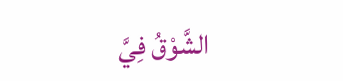الشَّوْقُ فِيَّ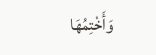وَأَخْتِمُهَا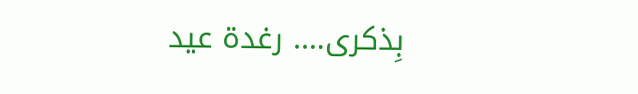بِذكرى…. رغدة عيد